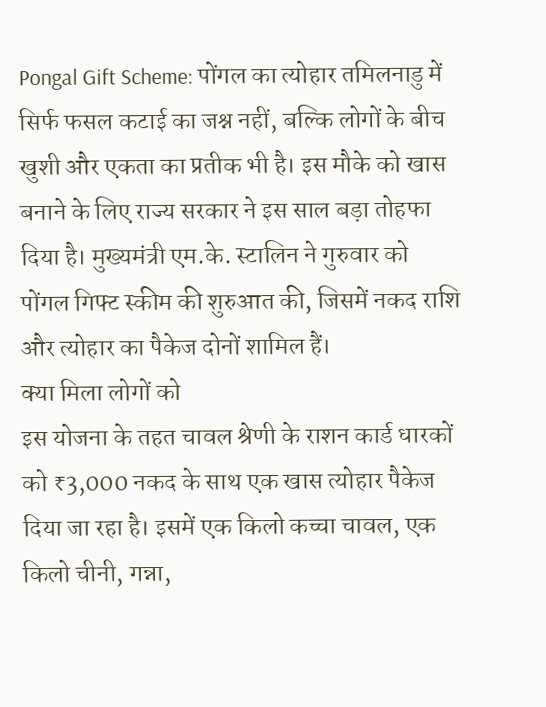Pongal Gift Scheme: पोंगल का त्योहार तमिलनाडु में सिर्फ फसल कटाई का जश्न नहीं, बल्कि लोगों के बीच खुशी और एकता का प्रतीक भी है। इस मौके को खास बनाने के लिए राज्य सरकार ने इस साल बड़ा तोहफा दिया है। मुख्यमंत्री एम.के. स्टालिन ने गुरुवार को पोंगल गिफ्ट स्कीम की शुरुआत की, जिसमें नकद राशि और त्योहार का पैकेज दोनों शामिल हैं।
क्या मिला लोगों को
इस योजना के तहत चावल श्रेणी के राशन कार्ड धारकों को ₹3,000 नकद के साथ एक खास त्योहार पैकेज दिया जा रहा है। इसमें एक किलो कच्चा चावल, एक किलो चीनी, गन्ना,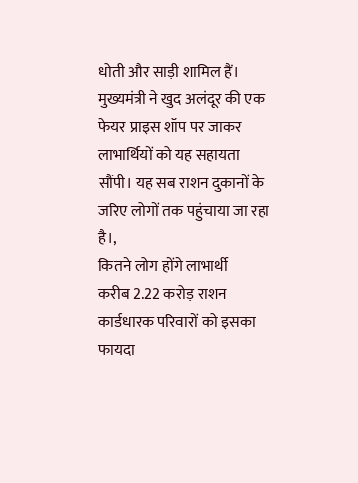धोती और साड़ी शामिल हैं। मुख्यमंत्री ने खुद अलंदूर की एक फेयर प्राइस शॉप पर जाकर लाभार्थियों को यह सहायता सौंपी। यह सब राशन दुकानों के जरिए लोगों तक पहुंचाया जा रहा है।,
कितने लोग होंगे लाभार्थी
करीब 2.22 करोड़ राशन कार्डधारक परिवारों को इसका फायदा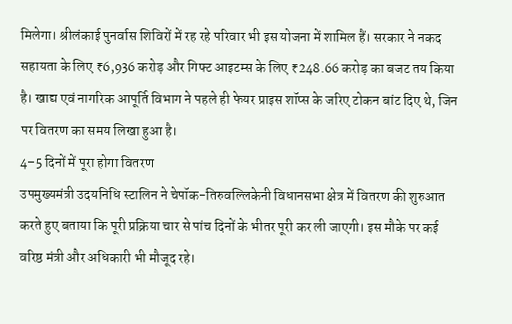मिलेगा। श्रीलंकाई पुनर्वास शिविरों में रह रहे परिवार भी इस योजना में शामिल हैं। सरकार ने नकद सहायता के लिए ₹6,936 करोड़ और गिफ्ट आइटम्स के लिए ₹248.66 करोड़ का बजट तय किया है। खाद्य एवं नागरिक आपूर्ति विभाग ने पहले ही फेयर प्राइस शॉप्स के जरिए टोकन बांट दिए थे, जिन पर वितरण का समय लिखा हुआ है।
4–5 दिनों में पूरा होगा वितरण
उपमुख्यमंत्री उदयनिधि स्टालिन ने चेपॉक-तिरुवल्लिकेनी विधानसभा क्षेत्र में वितरण की शुरुआत करते हुए बताया कि पूरी प्रक्रिया चार से पांच दिनों के भीतर पूरी कर ली जाएगी। इस मौके पर कई वरिष्ठ मंत्री और अधिकारी भी मौजूद रहे।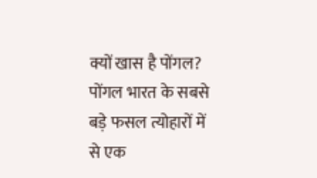क्यों खास है पोंगल?
पोंगल भारत के सबसे बड़े फसल त्योहारों में से एक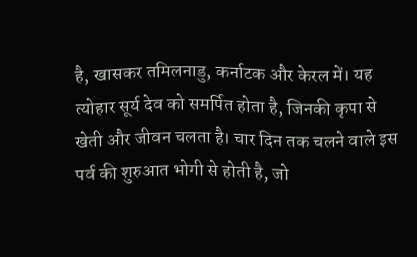है, खासकर तमिलनाडु, कर्नाटक और केरल में। यह त्योहार सूर्य देव को समर्पित होता है, जिनकी कृपा से खेती और जीवन चलता है। चार दिन तक चलने वाले इस पर्व की शुरुआत भोगी से होती है, जो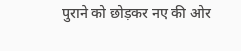पुराने को छोड़कर नए की ओर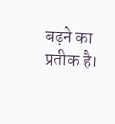बढ़ने का प्रतीक है।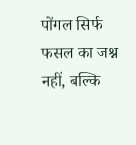पोंगल सिर्फ फसल का जश्न नहीं, बल्कि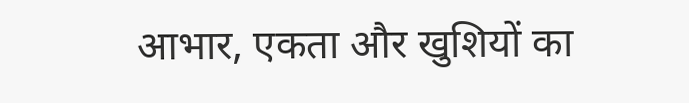आभार, एकता और खुशियों का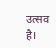उत्सव है।